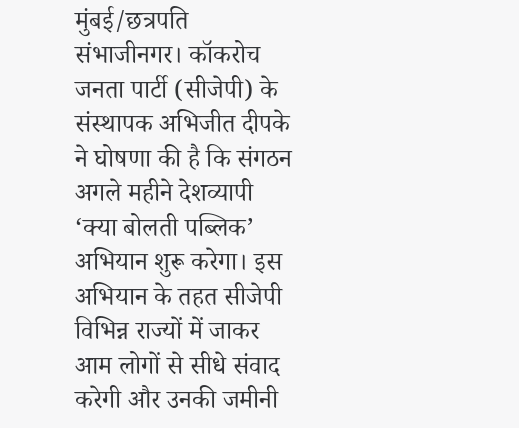मुंबई/छत्रपति संभाजीनगर। कॉकरोच जनता पार्टी (सीजेपी) के संस्थापक अभिजीत दीपके ने घोषणा की है कि संगठन अगले महीने देशव्यापी ‘क्या बोलती पब्लिक’ अभियान शुरू करेगा। इस अभियान के तहत सीजेपी विभिन्न राज्यों में जाकर आम लोगों से सीधे संवाद करेगी और उनकी जमीनी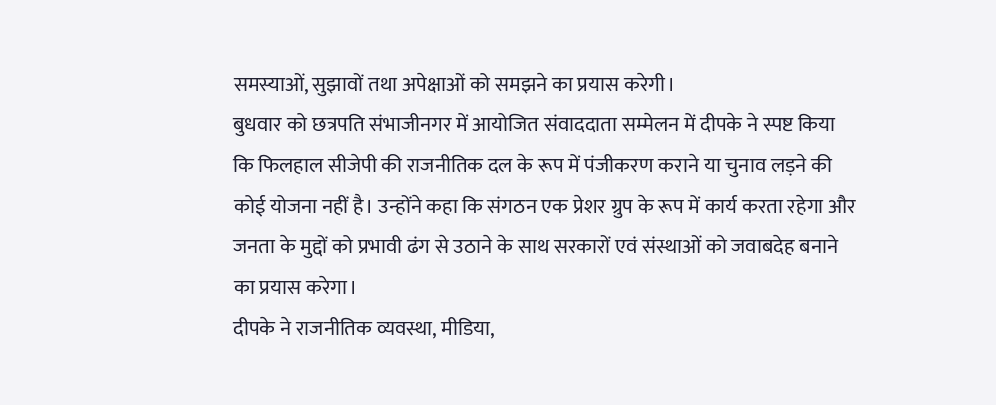समस्याओं, सुझावों तथा अपेक्षाओं को समझने का प्रयास करेगी।
बुधवार को छत्रपति संभाजीनगर में आयोजित संवाददाता सम्मेलन में दीपके ने स्पष्ट किया कि फिलहाल सीजेपी की राजनीतिक दल के रूप में पंजीकरण कराने या चुनाव लड़ने की कोई योजना नहीं है। उन्होंने कहा कि संगठन एक प्रेशर ग्रुप के रूप में कार्य करता रहेगा और जनता के मुद्दों को प्रभावी ढंग से उठाने के साथ सरकारों एवं संस्थाओं को जवाबदेह बनाने का प्रयास करेगा।
दीपके ने राजनीतिक व्यवस्था, मीडिया,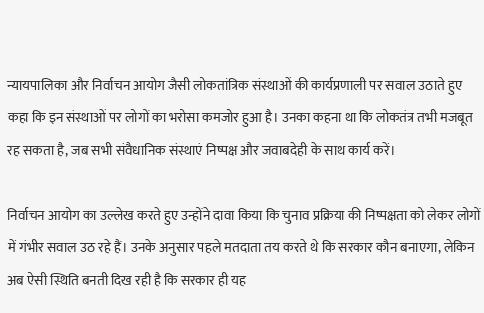न्यायपालिका और निर्वाचन आयोग जैसी लोकतांत्रिक संस्थाओं की कार्यप्रणाली पर सवाल उठाते हुए कहा कि इन संस्थाओं पर लोगों का भरोसा कमजोर हुआ है। उनका कहना था कि लोकतंत्र तभी मजबूत रह सकता है, जब सभी संवैधानिक संस्थाएं निष्पक्ष और जवाबदेही के साथ कार्य करें।

निर्वाचन आयोग का उल्लेख करते हुए उन्होंने दावा किया कि चुनाव प्रक्रिया की निष्पक्षता को लेकर लोगों में गंभीर सवाल उठ रहे हैं। उनके अनुसार पहले मतदाता तय करते थे कि सरकार कौन बनाएगा, लेकिन अब ऐसी स्थिति बनती दिख रही है कि सरकार ही यह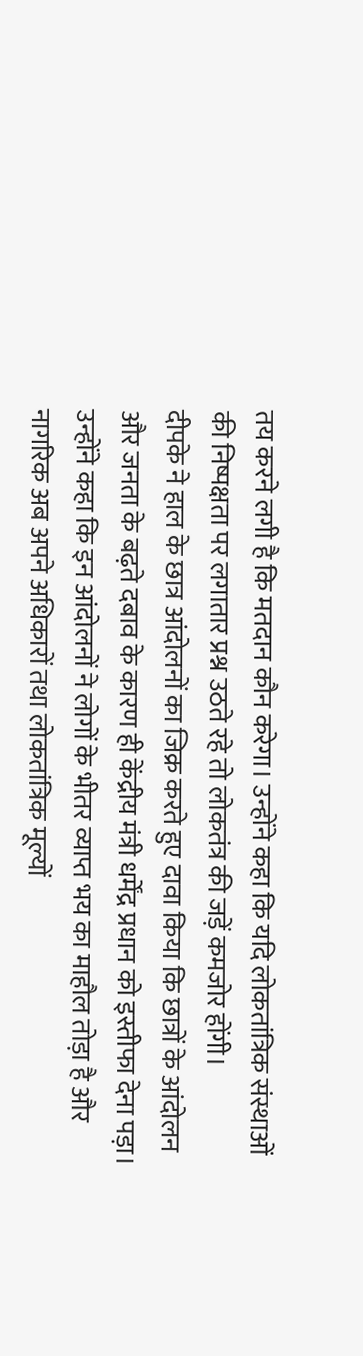तय करने लगी है कि मतदान कौन करेगा। उन्होंने कहा कि यदि लोकतांत्रिक संस्थाओं की निष्पक्षता पर लगातार प्रश्न उठते रहे तो लोकतंत्र की जड़ें कमजोर होंगी।
दीपके ने हाल के छात्र आंदोलनों का जिक्र करते हुए दावा किया कि छात्रों के आंदोलन और जनता के बढ़ते दबाव के कारण ही केंद्रीय मंत्री धर्मेंद्र प्रधान को इस्तीफा देना पड़ा। उन्होंने कहा कि इन आंदोलनों ने लोगों के भीतर व्याप्त भय का माहौल तोड़ा है और नागरिक अब अपने अधिकारों तथा लोकतांत्रिक मूल्यों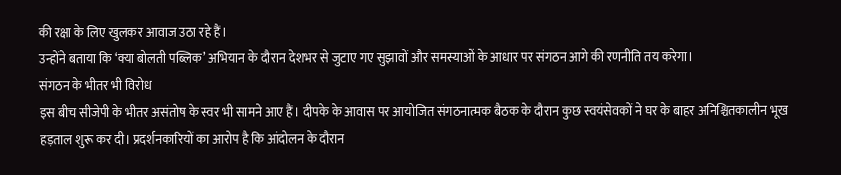की रक्षा के लिए खुलकर आवाज उठा रहे हैं।
उन्होंने बताया कि ‘क्या बोलती पब्लिक’ अभियान के दौरान देशभर से जुटाए गए सुझावों और समस्याओं के आधार पर संगठन आगे की रणनीति तय करेगा।
संगठन के भीतर भी विरोध
इस बीच सीजेपी के भीतर असंतोष के स्वर भी सामने आए हैं। दीपके के आवास पर आयोजित संगठनात्मक बैठक के दौरान कुछ स्वयंसेवकों ने घर के बाहर अनिश्चितकालीन भूख हड़ताल शुरू कर दी। प्रदर्शनकारियों का आरोप है कि आंदोलन के दौरान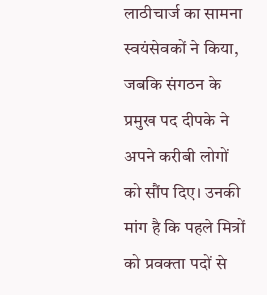लाठीचार्ज का सामना स्वयंसेवकों ने किया, जबकि संगठन के प्रमुख पद दीपके ने अपने करीबी लोगों को सौंप दिए। उनकी मांग है कि पहले मित्रों को प्रवक्ता पदों से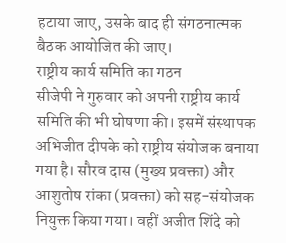हटाया जाए, उसके बाद ही संगठनात्मक बैठक आयोजित की जाए।
राष्ट्रीय कार्य समिति का गठन
सीजेपी ने गुरुवार को अपनी राष्ट्रीय कार्य समिति की भी घोषणा की। इसमें संस्थापक अभिजीत दीपके को राष्ट्रीय संयोजक बनाया गया है। सौरव दास (मुख्य प्रवक्ता) और आशुतोष रांका (प्रवक्ता) को सह-संयोजक नियुक्त किया गया। वहीं अजीत शिंदे को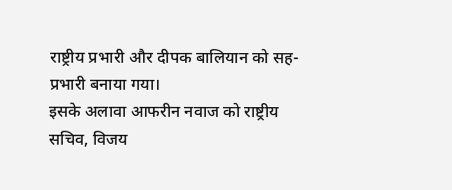राष्ट्रीय प्रभारी और दीपक बालियान को सह-प्रभारी बनाया गया।
इसके अलावा आफरीन नवाज को राष्ट्रीय सचिव, विजय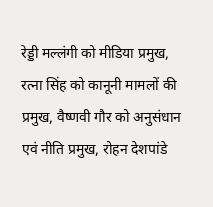रेड्डी मल्लंगी को मीडिया प्रमुख, रत्ना सिंह को कानूनी मामलों की प्रमुख, वैष्णवी गौर को अनुसंधान एवं नीति प्रमुख, रोहन देशपांडे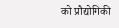को प्रौद्योगिकी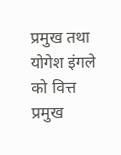प्रमुख तथा योगेश इंगले को वित्त प्रमुख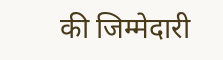की जिम्मेदारी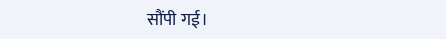सौंपी गई।